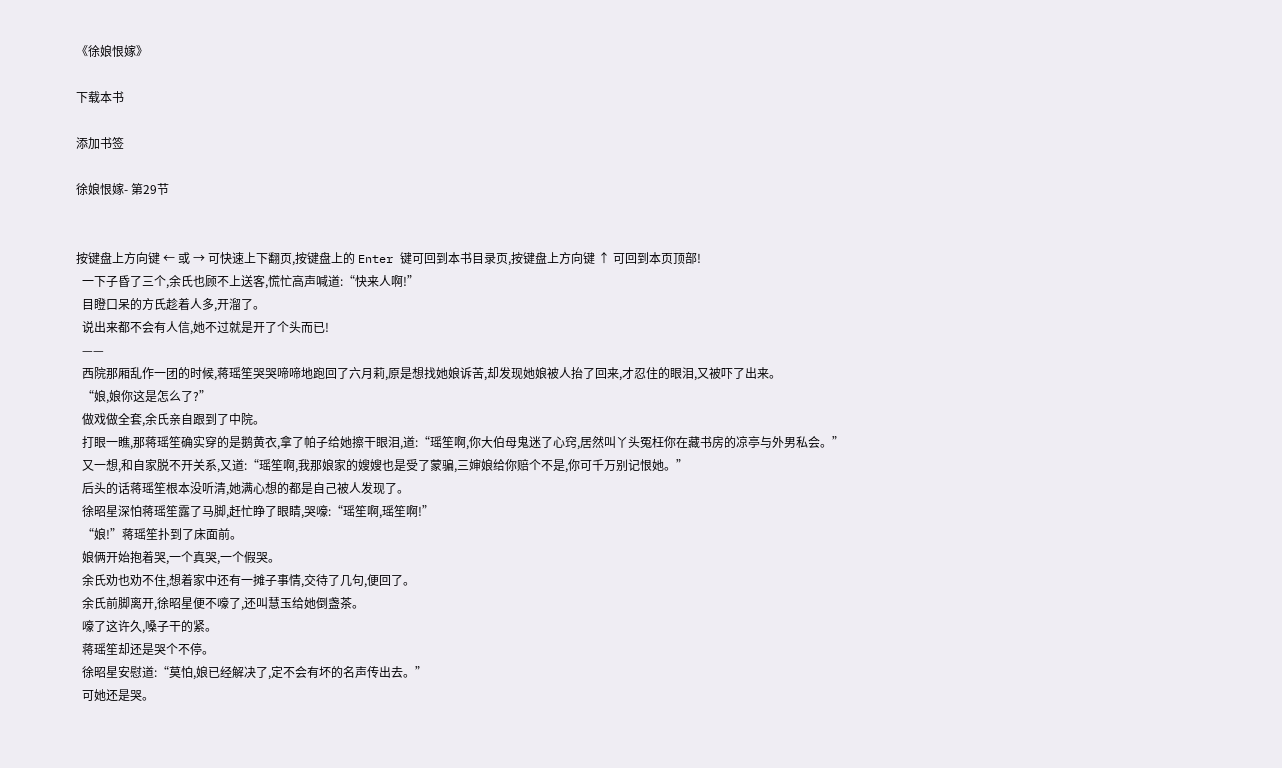《徐娘恨嫁》

下载本书

添加书签

徐娘恨嫁- 第29节


按键盘上方向键 ← 或 → 可快速上下翻页,按键盘上的 Enter 键可回到本书目录页,按键盘上方向键 ↑ 可回到本页顶部!
  一下子昏了三个,余氏也顾不上送客,慌忙高声喊道:“快来人啊!”
  目瞪口呆的方氏趁着人多,开溜了。
  说出来都不会有人信,她不过就是开了个头而已!
  ——
  西院那厢乱作一团的时候,蒋瑶笙哭哭啼啼地跑回了六月莉,原是想找她娘诉苦,却发现她娘被人抬了回来,才忍住的眼泪,又被吓了出来。
  “娘,娘你这是怎么了?”
  做戏做全套,余氏亲自跟到了中院。
  打眼一瞧,那蒋瑶笙确实穿的是鹅黄衣,拿了帕子给她擦干眼泪,道:“瑶笙啊,你大伯母鬼迷了心窍,居然叫丫头冤枉你在藏书房的凉亭与外男私会。”
  又一想,和自家脱不开关系,又道:“瑶笙啊,我那娘家的嫂嫂也是受了蒙骗,三婶娘给你赔个不是,你可千万别记恨她。”
  后头的话蒋瑶笙根本没听清,她满心想的都是自己被人发现了。
  徐昭星深怕蒋瑶笙露了马脚,赶忙睁了眼睛,哭嚎:“瑶笙啊,瑶笙啊!”
  “娘!”蒋瑶笙扑到了床面前。
  娘俩开始抱着哭,一个真哭,一个假哭。
  余氏劝也劝不住,想着家中还有一摊子事情,交待了几句,便回了。
  余氏前脚离开,徐昭星便不嚎了,还叫慧玉给她倒盏茶。
  嚎了这许久,嗓子干的紧。
  蒋瑶笙却还是哭个不停。
  徐昭星安慰道:“莫怕,娘已经解决了,定不会有坏的名声传出去。”
  可她还是哭。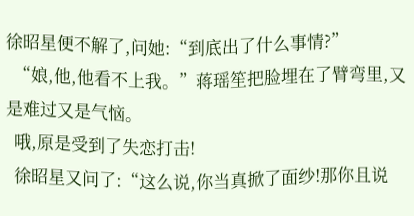徐昭星便不解了,问她:“到底出了什么事情?”
  “娘,他,他看不上我。”蒋瑶笙把脸埋在了臂弯里,又是难过又是气恼。
  哦,原是受到了失恋打击!
  徐昭星又问了:“这么说,你当真掀了面纱!那你且说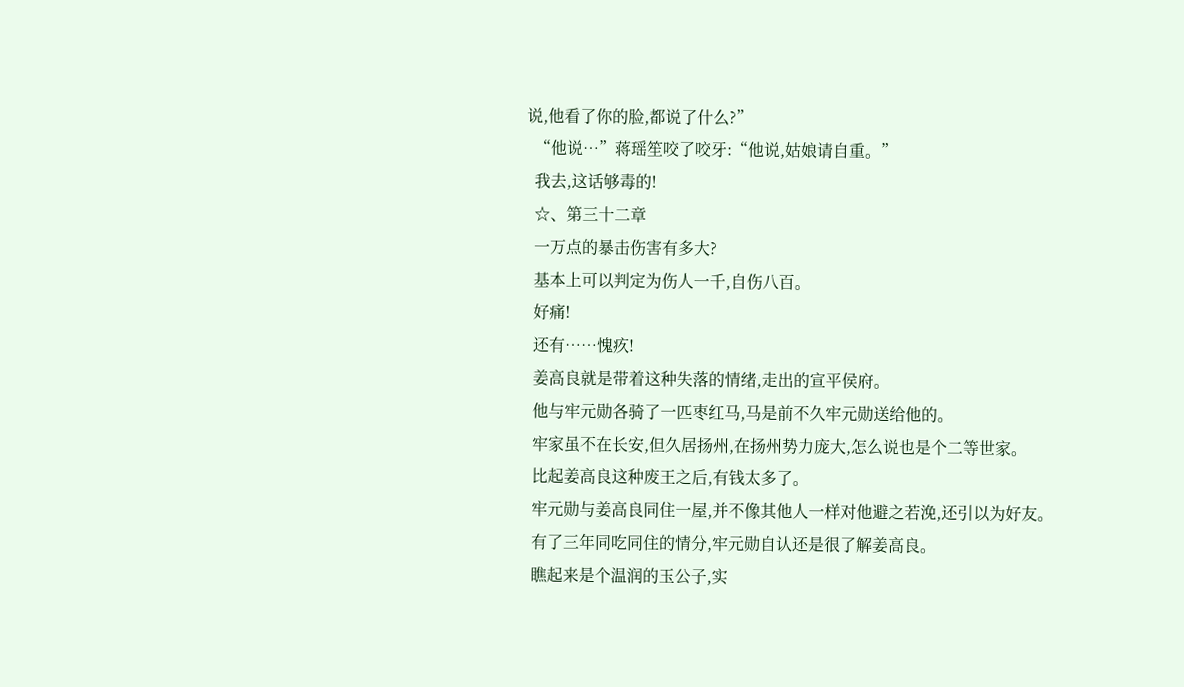说,他看了你的脸,都说了什么?”
  “他说…”蒋瑶笙咬了咬牙:“他说,姑娘请自重。”
  我去,这话够毒的!
  ☆、第三十二章
  一万点的暴击伤害有多大?
  基本上可以判定为伤人一千,自伤八百。
  好痛!
  还有……愧疚!
  姜高良就是带着这种失落的情绪,走出的宣平侯府。
  他与牢元勋各骑了一匹枣红马,马是前不久牢元勋送给他的。
  牢家虽不在长安,但久居扬州,在扬州势力庞大,怎么说也是个二等世家。
  比起姜高良这种废王之后,有钱太多了。
  牢元勋与姜高良同住一屋,并不像其他人一样对他避之若浼,还引以为好友。
  有了三年同吃同住的情分,牢元勋自认还是很了解姜高良。
  瞧起来是个温润的玉公子,实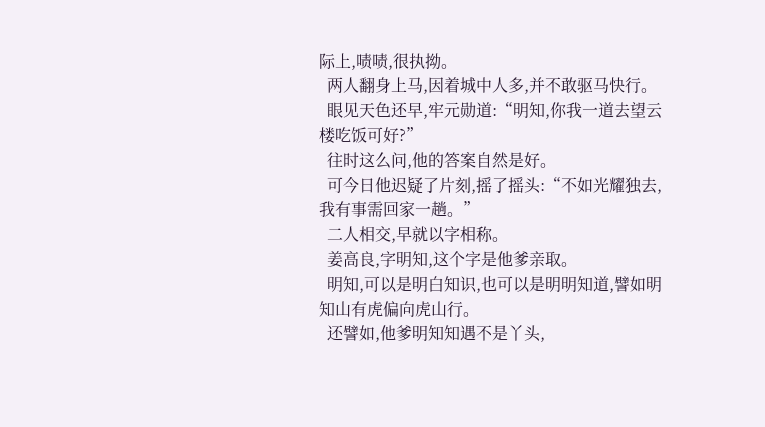际上,啧啧,很执拗。
  两人翻身上马,因着城中人多,并不敢驱马快行。
  眼见天色还早,牢元勋道:“明知,你我一道去望云楼吃饭可好?”
  往时这么问,他的答案自然是好。
  可今日他迟疑了片刻,摇了摇头:“不如光耀独去,我有事需回家一趟。”
  二人相交,早就以字相称。
  姜高良,字明知,这个字是他爹亲取。
  明知,可以是明白知识,也可以是明明知道,譬如明知山有虎偏向虎山行。
  还譬如,他爹明知知遇不是丫头,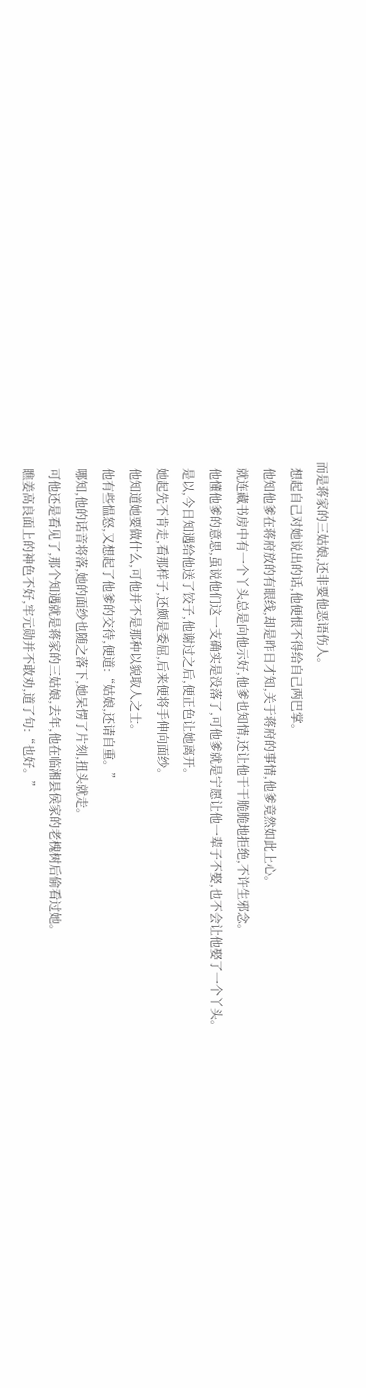而是蒋家的三姑娘,还非要他恶语伤人。
  想起自己对她说出的话,他便恨不得给自己两巴掌。
  他知他爹在蒋府放的有眼线,却是昨日才知,关于蒋府的事情,他爹竟然如此上心。
  就连藏书房中有一个丫头总是向他示好,他爹也知情,还让他干干脆脆地拒绝,不许生邪念。
  他懂他爹的意思,虽说他们这一支确实是没落了,可他爹就是宁愿让他一辈子不娶,也不会让他娶了一个丫头。
  是以,今日知遇给他送了饺子,他谢过之后,便正色让她离开。
  她起先不肯走,看那样子,还颇是委屈,后来便将手伸向面纱。
  他知道她要做什么,可他并不是那种以貌取人之士。
  他有些愠怒,又想起了他爹的交待,便道:“姑娘,还请自重。”
  哪知,他的话音将落,她的面纱也随之落下,她呆愣了片刻,扭头就走。
  可他还是看见了,那个知遇就是蒋家的三姑娘,去年,他在临湘县侯家的老槐树后偷看过她。
  瞧姜高良面上的神色不好,牢元勋并不敢劝,道了句:“也好。”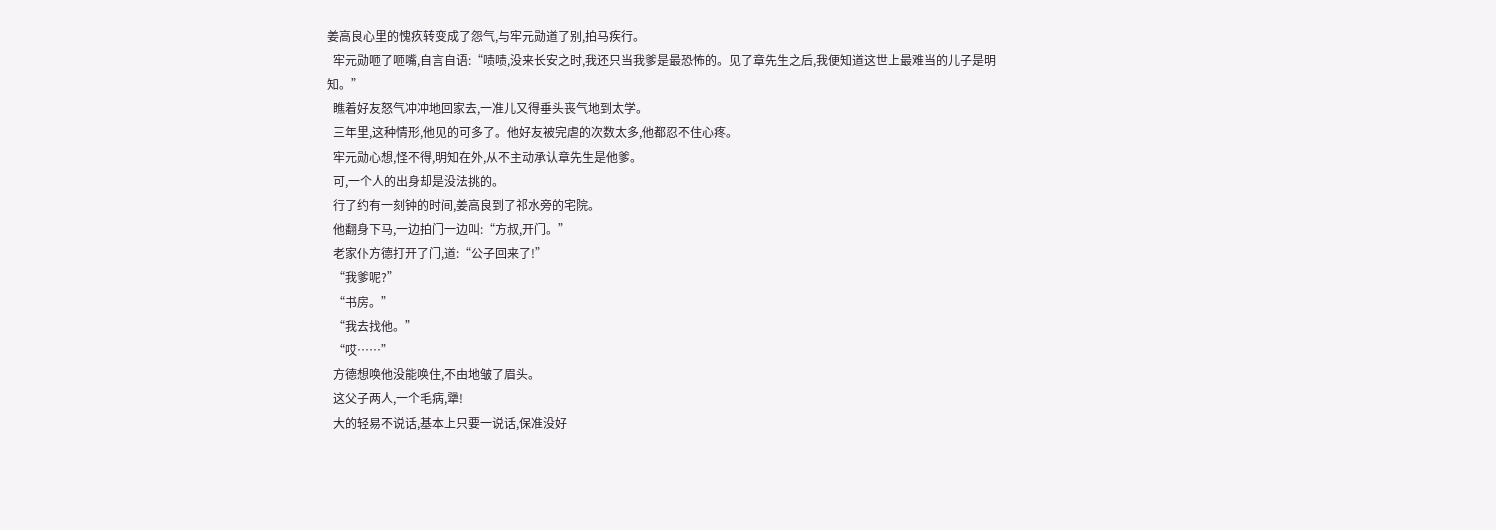姜高良心里的愧疚转变成了怨气,与牢元勋道了别,拍马疾行。
  牢元勋咂了咂嘴,自言自语:“啧啧,没来长安之时,我还只当我爹是最恐怖的。见了章先生之后,我便知道这世上最难当的儿子是明知。”
  瞧着好友怒气冲冲地回家去,一准儿又得垂头丧气地到太学。
  三年里,这种情形,他见的可多了。他好友被完虐的次数太多,他都忍不住心疼。
  牢元勋心想,怪不得,明知在外,从不主动承认章先生是他爹。
  可,一个人的出身却是没法挑的。
  行了约有一刻钟的时间,姜高良到了祁水旁的宅院。
  他翻身下马,一边拍门一边叫:“方叔,开门。”
  老家仆方德打开了门,道:“公子回来了!”
  “我爹呢?”
  “书房。”
  “我去找他。”
  “哎……”
  方德想唤他没能唤住,不由地皱了眉头。
  这父子两人,一个毛病,犟!
  大的轻易不说话,基本上只要一说话,保准没好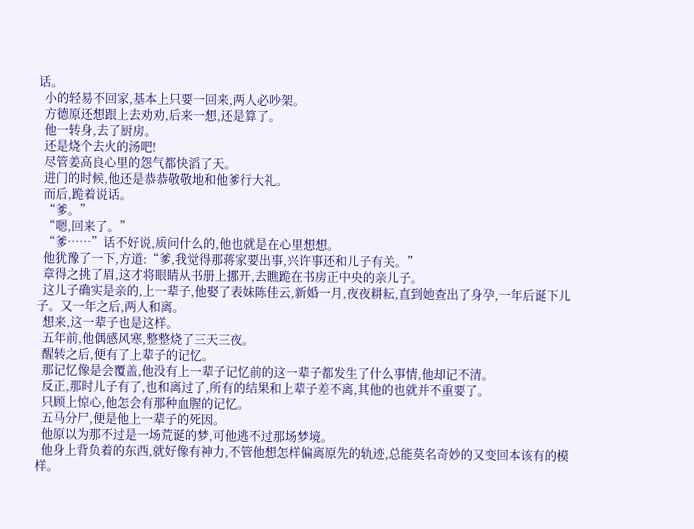话。
  小的轻易不回家,基本上只要一回来,两人必吵架。
  方德原还想跟上去劝劝,后来一想,还是算了。
  他一转身,去了厨房。
  还是烧个去火的汤吧!
  尽管姜高良心里的怨气都快滔了天。
  进门的时候,他还是恭恭敬敬地和他爹行大礼。
  而后,跪着说话。
  “爹。”
  “嗯,回来了。”
  “爹……”话不好说,质问什么的,他也就是在心里想想。
  他犹豫了一下,方道:“爹,我觉得那蒋家要出事,兴许事还和儿子有关。”
  章得之挑了眉,这才将眼睛从书册上挪开,去瞧跪在书房正中央的亲儿子。
  这儿子确实是亲的,上一辈子,他娶了表妹陈佳云,新婚一月,夜夜耕耘,直到她查出了身孕,一年后诞下儿子。又一年之后,两人和离。
  想来,这一辈子也是这样。
  五年前,他偶感风寒,整整烧了三天三夜。
  醒转之后,便有了上辈子的记忆。
  那记忆像是会覆盖,他没有上一辈子记忆前的这一辈子都发生了什么事情,他却记不清。
  反正,那时儿子有了,也和离过了,所有的结果和上辈子差不离,其他的也就并不重要了。
  只顾上惊心,他怎会有那种血腥的记忆。
  五马分尸,便是他上一辈子的死因。
  他原以为那不过是一场荒诞的梦,可他逃不过那场梦境。
  他身上背负着的东西,就好像有神力,不管他想怎样偏离原先的轨迹,总能莫名奇妙的又变回本该有的模样。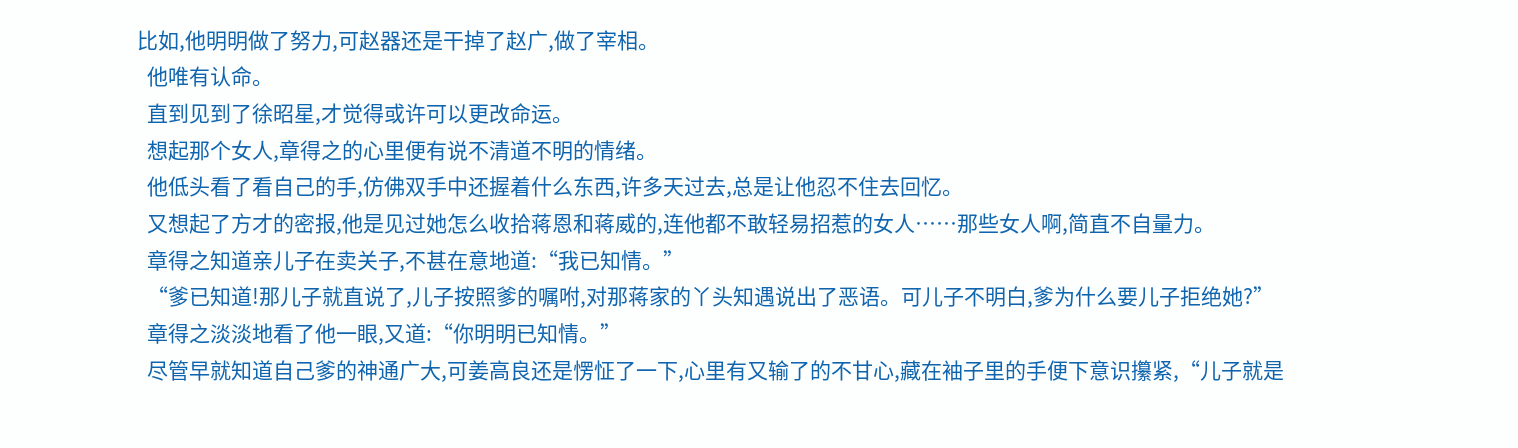比如,他明明做了努力,可赵器还是干掉了赵广,做了宰相。
  他唯有认命。
  直到见到了徐昭星,才觉得或许可以更改命运。
  想起那个女人,章得之的心里便有说不清道不明的情绪。
  他低头看了看自己的手,仿佛双手中还握着什么东西,许多天过去,总是让他忍不住去回忆。
  又想起了方才的密报,他是见过她怎么收拾蒋恩和蒋威的,连他都不敢轻易招惹的女人……那些女人啊,简直不自量力。
  章得之知道亲儿子在卖关子,不甚在意地道:“我已知情。”
  “爹已知道!那儿子就直说了,儿子按照爹的嘱咐,对那蒋家的丫头知遇说出了恶语。可儿子不明白,爹为什么要儿子拒绝她?”
  章得之淡淡地看了他一眼,又道:“你明明已知情。”
  尽管早就知道自己爹的神通广大,可姜高良还是愣怔了一下,心里有又输了的不甘心,藏在袖子里的手便下意识攥紧,“儿子就是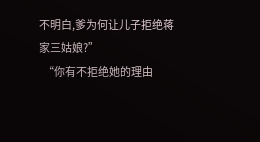不明白,爹为何让儿子拒绝蒋家三姑娘?”
  “你有不拒绝她的理由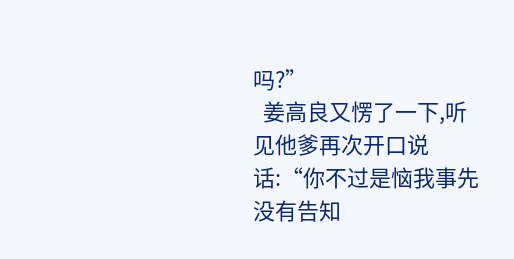吗?”
  姜高良又愣了一下,听见他爹再次开口说话:“你不过是恼我事先没有告知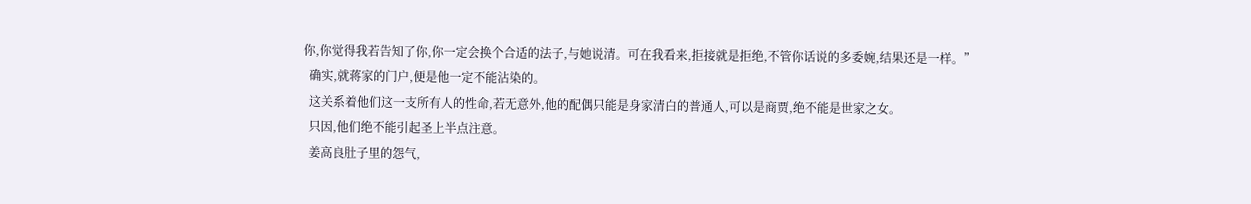你,你觉得我若告知了你,你一定会换个合适的法子,与她说清。可在我看来,拒接就是拒绝,不管你话说的多委婉,结果还是一样。”
  确实,就蒋家的门户,便是他一定不能沾染的。
  这关系着他们这一支所有人的性命,若无意外,他的配偶只能是身家清白的普通人,可以是商贾,绝不能是世家之女。
  只因,他们绝不能引起圣上半点注意。
  姜高良肚子里的怨气,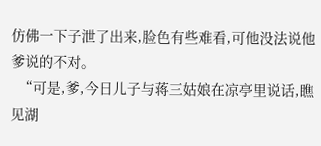仿佛一下子泄了出来,脸色有些难看,可他没法说他爹说的不对。
  “可是,爹,今日儿子与蒋三姑娘在凉亭里说话,瞧见湖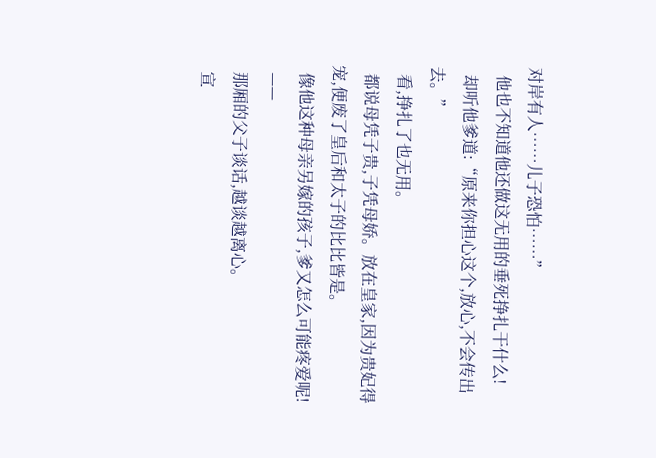对岸有人……儿子恐怕……”
  他也不知道他还做这无用的垂死挣扎干什么!
  却听他爹道:“原来你担心这个,放心,不会传出去。”
  看,挣扎了也无用。
  都说母凭子贵,子凭母娇。放在皇家,因为贵妃得宠,便废了皇后和太子的比比皆是。
  像他这种母亲另嫁的孩子,爹又怎么可能疼爱呢!
  ——
  那厢的父子谈话,越谈越离心。
  宣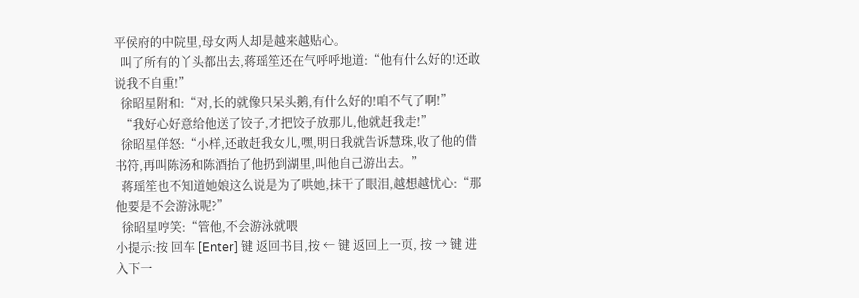平侯府的中院里,母女两人却是越来越贴心。
  叫了所有的丫头都出去,蒋瑶笙还在气呼呼地道:“他有什么好的!还敢说我不自重!”
  徐昭星附和:“对,长的就像只呆头鹅,有什么好的!咱不气了啊!”
  “我好心好意给他送了饺子,才把饺子放那儿,他就赶我走!”
  徐昭星佯怒:“小样,还敢赶我女儿,嘿,明日我就告诉慧珠,收了他的借书符,再叫陈汤和陈酒抬了他扔到湖里,叫他自己游出去。”
  蒋瑶笙也不知道她娘这么说是为了哄她,抹干了眼泪,越想越忧心:“那他要是不会游泳呢?”
  徐昭星哼笑:“管他,不会游泳就喂
小提示:按 回车 [Enter] 键 返回书目,按 ← 键 返回上一页, 按 → 键 进入下一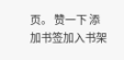页。 赞一下 添加书签加入书架